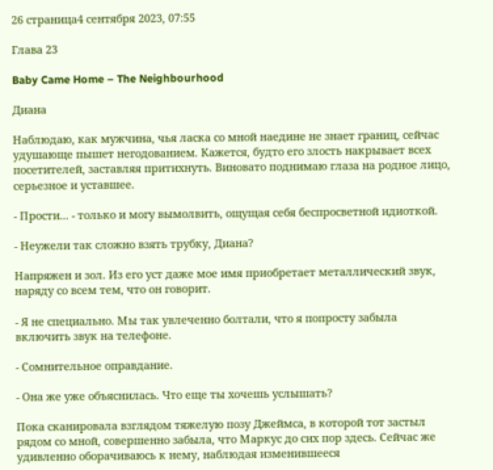26 страница4 сентября 2023, 07:55

Глава 23

Baby Came Home – The Neighbourhood

Диана

Наблюдаю, как мужчина, чья ласка со мной наедине не знает границ, сейчас удушающе пышет негодованием. Кажется, будто его злость накрывает всех посетителей, заставляя притихнуть. Виновато поднимаю глаза на родное лицо, серьезное и уставшее.

- Прости... - только и могу вымолвить, ощущая себя беспросветной идиоткой.

- Неужели так сложно взять трубку, Диана?

Напряжен и зол. Из его уст даже мое имя приобретает металлический звук, наряду со всем тем, что он говорит.

- Я не специально. Мы так увлеченно болтали, что я попросту забыла включить звук на телефоне.

- Сомнительное оправдание.

- Она же уже объяснилась. Что еще ты хочешь услышать?

Пока сканировала взглядом тяжелую позу Джеймса, в которой тот застыл рядом со мной, совершенно забыла, что Маркус до сих пор здесь. Сейчас же удивленно оборачиваюсь к нему, наблюдая изменившееся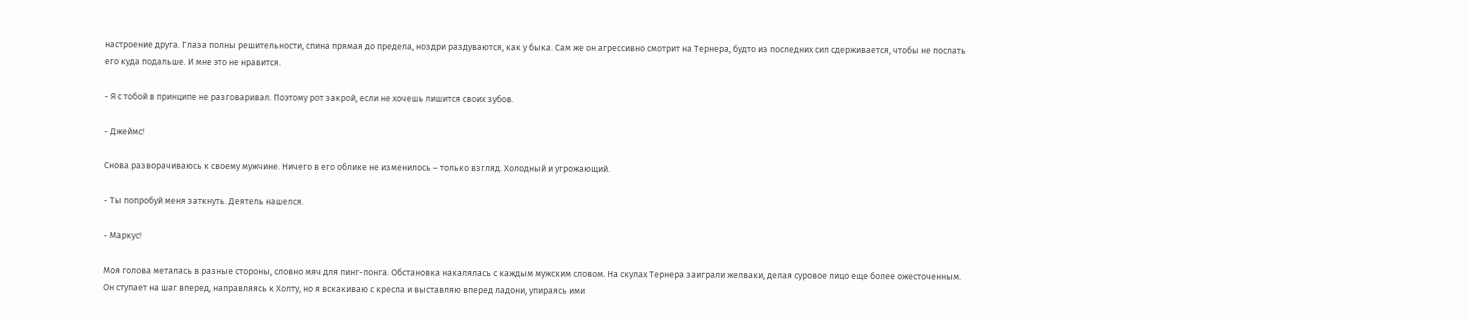настроение друга. Глаза полны решительности, спина прямая до предела, ноздри раздуваются, как у быка. Сам же он агрессивно смотрит на Тернера, будто из последних сил сдерживается, чтобы не послать его куда подальше. И мне это не нравится.

- Я с тобой в принципе не разговаривал. Поэтому рот закрой, если не хочешь лишится своих зубов.

- Джеймс!

Снова разворачиваюсь к своему мужчине. Ничего в его облике не изменилось – только взгляд. Холодный и угрожающий.

- Ты попробуй меня заткнуть. Деятель нашелся.

- Маркус!

Моя голова металась в разные стороны, словно мяч для пинг-понга. Обстановка накалялась с каждым мужским словом. На скулах Тернера заиграли желваки, делая суровое лицо еще более ожесточенным. Он ступает на шаг вперед, направляясь к Холту, но я вскакиваю с кресла и выставляю вперед ладони, упираясь ими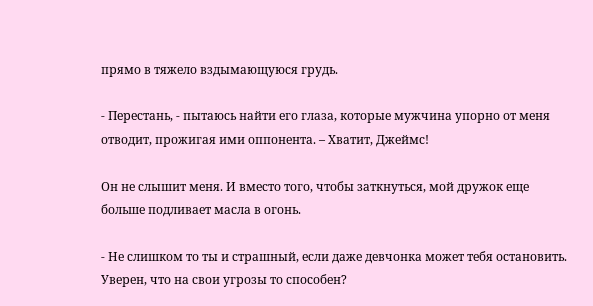прямо в тяжело вздымающуюся грудь.

- Перестань, - пытаюсь найти его глаза, которые мужчина упорно от меня отводит, прожигая ими оппонента. – Хватит, Джеймс!

Он не слышит меня. И вместо того, чтобы заткнуться, мой дружок еще больше подливает масла в огонь.

- Не слишком то ты и страшный, если даже девчонка может тебя остановить. Уверен, что на свои угрозы то способен?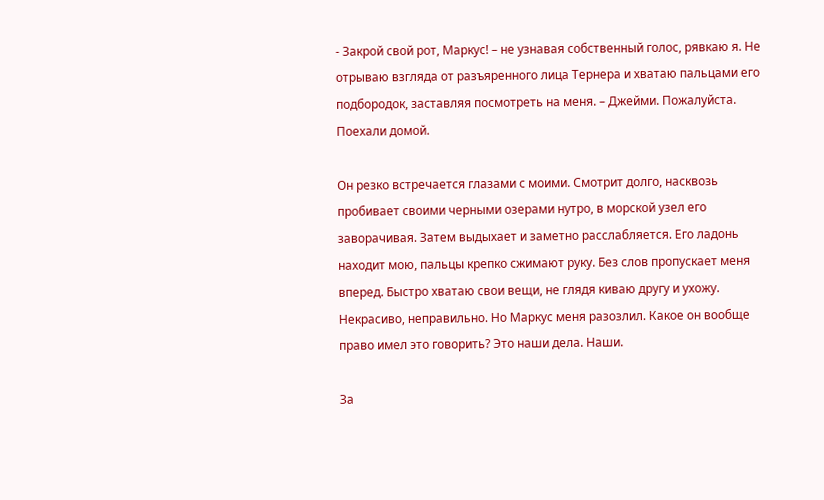- Закрой свой рот, Маркус! – не узнавая собственный голос, рявкаю я. Не отрываю взгляда от разъяренного лица Тернера и хватаю пальцами его подбородок, заставляя посмотреть на меня. – Джейми. Пожалуйста. Поехали домой.

Он резко встречается глазами с моими. Смотрит долго, насквозь пробивает своими черными озерами нутро, в морской узел его заворачивая. Затем выдыхает и заметно расслабляется. Его ладонь находит мою, пальцы крепко сжимают руку. Без слов пропускает меня вперед. Быстро хватаю свои вещи, не глядя киваю другу и ухожу. Некрасиво, неправильно. Но Маркус меня разозлил. Какое он вообще право имел это говорить? Это наши дела. Наши.

За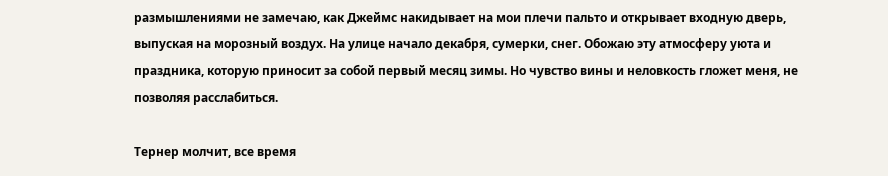размышлениями не замечаю, как Джеймс накидывает на мои плечи пальто и открывает входную дверь, выпуская на морозный воздух. На улице начало декабря, сумерки, снег. Обожаю эту атмосферу уюта и праздника, которую приносит за собой первый месяц зимы. Но чувство вины и неловкость гложет меня, не позволяя расслабиться.

Тернер молчит, все время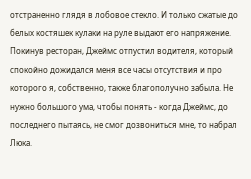отстраненно глядя в лобовое стекло. И только сжатые до белых костяшек кулаки на руле выдают его напряжение. Покинув ресторан, Джеймс отпустил водителя, который спокойно дожидался меня все часы отсутствия и про которого я, собственно, также благополучно забыла. Не нужно большого ума, чтобы понять - когда Джеймс, до последнего пытаясь, не смог дозвониться мне, то набрал Люка.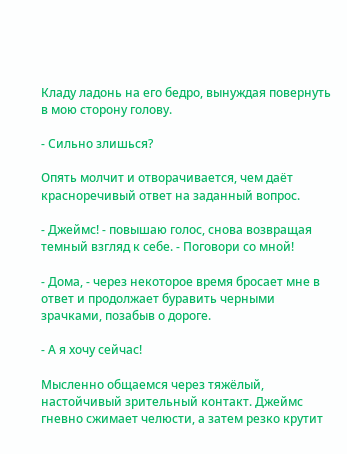Кладу ладонь на его бедро, вынуждая повернуть в мою сторону голову.

- Сильно злишься?

Опять молчит и отворачивается, чем даёт красноречивый ответ на заданный вопрос.

- Джеймс! - повышаю голос, снова возвращая темный взгляд к себе. - Поговори со мной!

- Дома, - через некоторое время бросает мне в ответ и продолжает буравить черными зрачками, позабыв о дороге.

- А я хочу сейчас!

Мысленно общаемся через тяжёлый, настойчивый зрительный контакт. Джеймс гневно сжимает челюсти, а затем резко крутит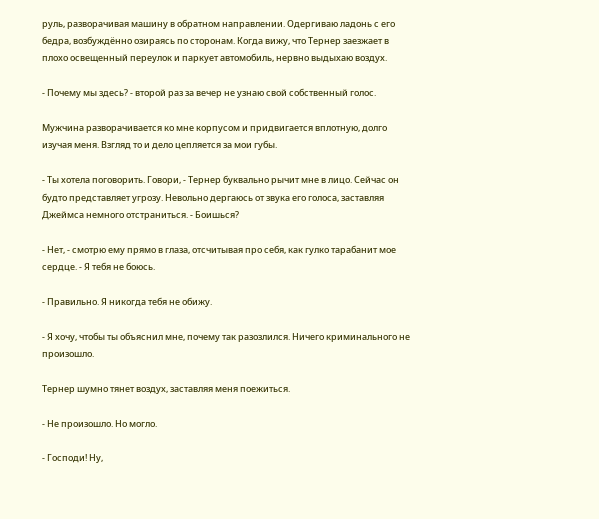руль, разворачивая машину в обратном направлении. Одергиваю ладонь с его бедра, возбуждённо озираясь по сторонам. Когда вижу, что Тернер заезжает в плохо освещенный переулок и паркует автомобиль, нервно выдыхаю воздух.

- Почему мы здесь? - второй раз за вечер не узнаю свой собственный голос.

Мужчина разворачивается ко мне корпусом и придвигается вплотную, долго изучая меня. Взгляд то и дело цепляется за мои губы.

- Ты хотела поговорить. Говори, - Тернер буквально рычит мне в лицо. Сейчас он будто представляет угрозу. Невольно дергаюсь от звука его голоса, заставляя Джеймса немного отстраниться. - Боишься?

- Нет, - смотрю ему прямо в глаза, отсчитывая про себя, как гулко тарабанит мое сердце. - Я тебя не боюсь.

- Правильно. Я никогда тебя не обижу.

- Я хочу, чтобы ты объяснил мне, почему так разозлился. Ничего криминального не произошло.

Тернер шумно тянет воздух, заставляя меня поежиться.

- Не произошло. Но могло.

- Господи! Ну,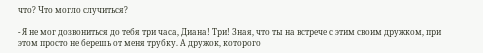что? Что могло случиться?

- Я не мог дозвониться до тебя три часа, Диана! Три! Зная, что ты на встрече с этим своим дружком, при этом просто не берешь от меня трубку. А дружок, которого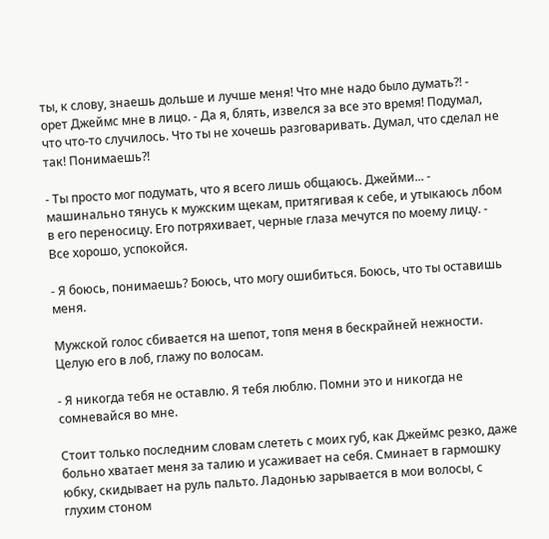ты, к слову, знаешь дольше и лучше меня! Что мне надо было думать?! - орет Джеймс мне в лицо. - Да я, блять, извелся за все это время! Подумал, что что-то случилось. Что ты не хочешь разговаривать. Думал, что сделал не так! Понимаешь?!

- Ты просто мог подумать, что я всего лишь общаюсь. Джейми... - машинально тянусь к мужским щекам, притягивая к себе, и утыкаюсь лбом в его переносицу. Его потряхивает, черные глаза мечутся по моему лицу. - Все хорошо, успокойся.

- Я боюсь, понимаешь? Боюсь, что могу ошибиться. Боюсь, что ты оставишь меня.

Мужской голос сбивается на шепот, топя меня в бескрайней нежности. Целую его в лоб, глажу по волосам.

- Я никогда тебя не оставлю. Я тебя люблю. Помни это и никогда не сомневайся во мне.

Стоит только последним словам слететь с моих губ, как Джеймс резко, даже больно хватает меня за талию и усаживает на себя. Сминает в гармошку юбку, скидывает на руль пальто. Ладонью зарывается в мои волосы, с глухим стоном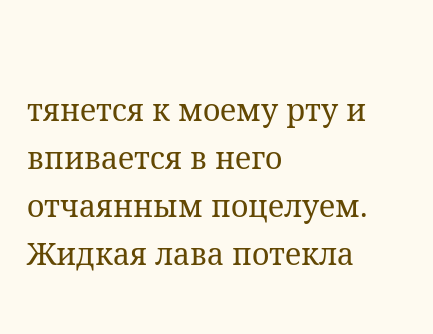тянется к моему рту и впивается в него отчаянным поцелуем. Жидкая лава потекла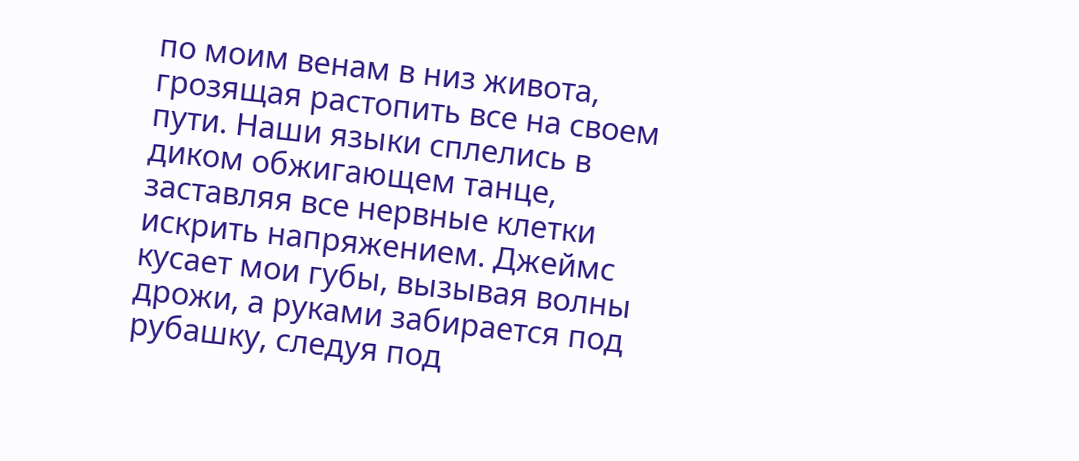по моим венам в низ живота, грозящая растопить все на своем пути. Наши языки сплелись в диком обжигающем танце, заставляя все нервные клетки искрить напряжением. Джеймс кусает мои губы, вызывая волны дрожи, а руками забирается под рубашку, следуя под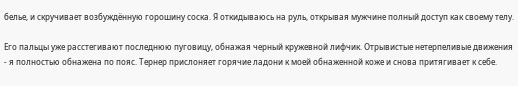белье, и скручивает возбуждённую горошину соска. Я откидываюсь на руль, открывая мужчине полный доступ как своему телу.

Его пальцы уже расстегивают последнюю пуговицу, обнажая черный кружевной лифчик. Отрывистые нетерпеливые движения - я полностью обнажена по пояс. Тернер прислоняет горячие ладони к моей обнаженной коже и снова притягивает к себе.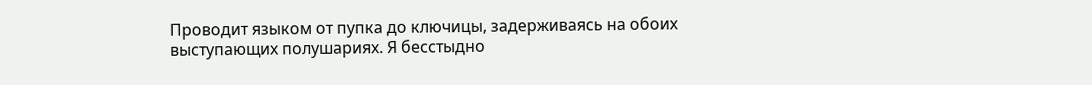Проводит языком от пупка до ключицы, задерживаясь на обоих выступающих полушариях. Я бесстыдно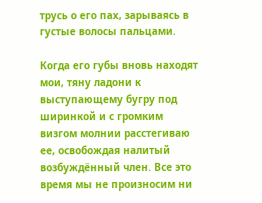трусь о его пах, зарываясь в густые волосы пальцами.

Когда его губы вновь находят мои, тяну ладони к выступающему бугру под ширинкой и с громким визгом молнии расстегиваю ее, освобождая налитый возбуждённый член. Все это время мы не произносим ни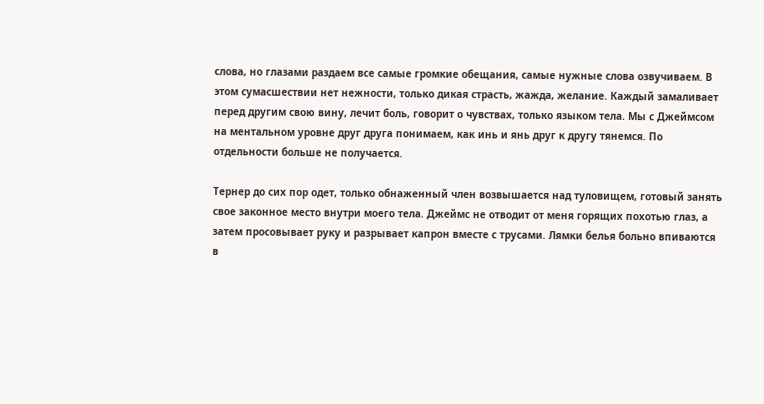слова, но глазами раздаем все самые громкие обещания, самые нужные слова озвучиваем. В этом сумасшествии нет нежности, только дикая страсть, жажда, желание. Каждый замаливает перед другим свою вину, лечит боль, говорит о чувствах, только языком тела. Мы с Джеймсом на ментальном уровне друг друга понимаем, как инь и янь друг к другу тянемся. По отдельности больше не получается.

Тернер до сих пор одет, только обнаженный член возвышается над туловищем, готовый занять свое законное место внутри моего тела. Джеймс не отводит от меня горящих похотью глаз, а затем просовывает руку и разрывает капрон вместе с трусами. Лямки белья больно впиваются в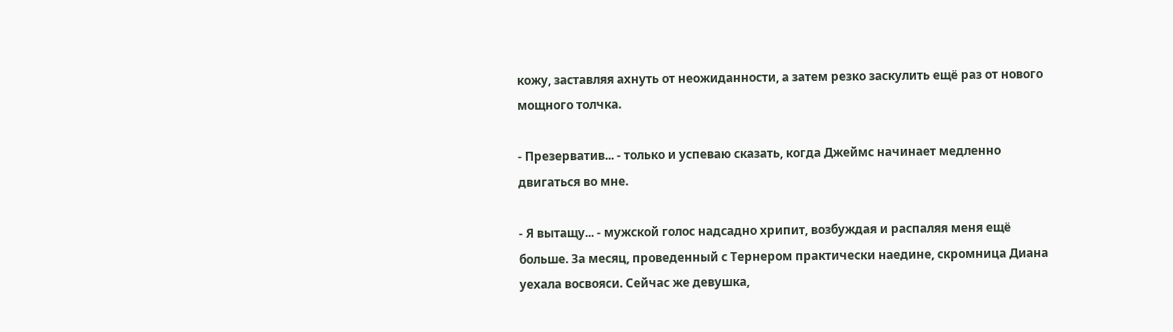кожу, заставляя ахнуть от неожиданности, а затем резко заскулить ещё раз от нового мощного толчка.

- Презерватив... - только и успеваю сказать, когда Джеймс начинает медленно двигаться во мне.

- Я вытащу... - мужской голос надсадно хрипит, возбуждая и распаляя меня ещё больше. За месяц, проведенный с Тернером практически наедине, скромница Диана уехала восвояси. Сейчас же девушка,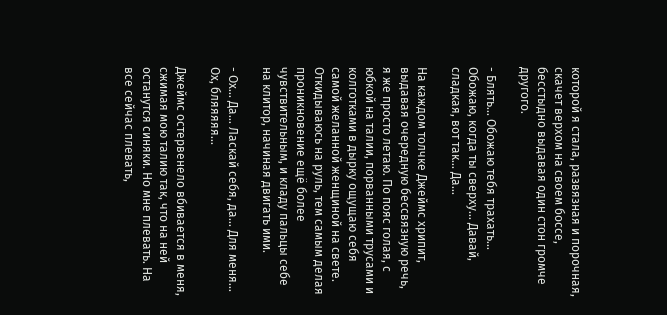которой я стала, развязная и порочная, скачет верхом на своем боссе, бесстыдно выдавая один стон громче другого.

- Блять... Обожаю тебя трахать... Обожаю, когда ты сверху... Давай, сладкая, вот так... Да...

На каждом толчке Джеймс хрипит, выдавая очередную бессвязную речь, я же просто летаю. По пояс голая, с юбкой на талии, порванными трусами и колготками в дырку ощущаю себя самой желанной женщиной на свете. Откидываюсь на руль, тем самым делая проникновение ещё более чувствительным, и кладу пальцы себе на клитор, начиная двигать ими.

- Ох... Да... Ласкай себя, да... Для меня... Ох, бляяяяя...

Джеймс остервенело вбивается в меня, сжимая мою талию так, что на ней останутся синяки. Но мне плевать. На все сейчас плевать,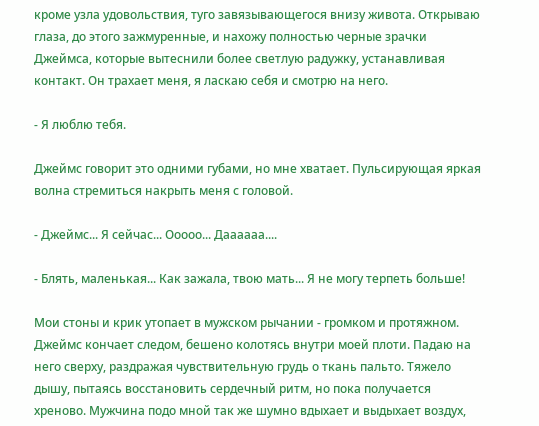кроме узла удовольствия, туго завязывающегося внизу живота. Открываю глаза, до этого зажмуренные, и нахожу полностью черные зрачки Джеймса, которые вытеснили более светлую радужку, устанавливая контакт. Он трахает меня, я ласкаю себя и смотрю на него.

- Я люблю тебя.

Джеймс говорит это одними губами, но мне хватает. Пульсирующая яркая волна стремиться накрыть меня с головой.

- Джеймс... Я сейчас... Ооооо... Даааааа....

- Блять, маленькая... Как зажала, твою мать... Я не могу терпеть больше!

Мои стоны и крик утопает в мужском рычании - громком и протяжном. Джеймс кончает следом, бешено колотясь внутри моей плоти. Падаю на него сверху, раздражая чувствительную грудь о ткань пальто. Тяжело дышу, пытаясь восстановить сердечный ритм, но пока получается хреново. Мужчина подо мной так же шумно вдыхает и выдыхает воздух,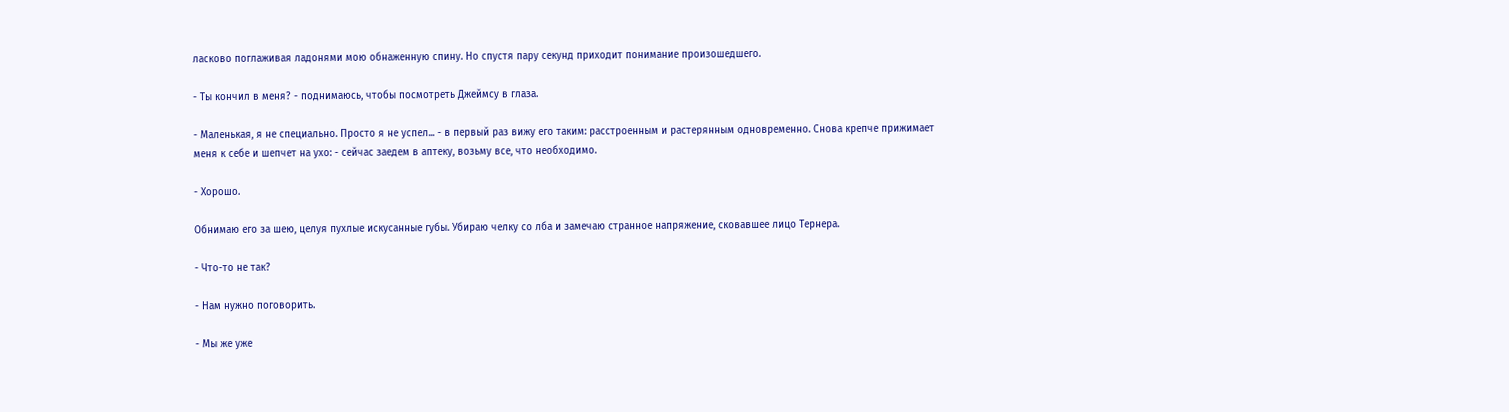ласково поглаживая ладонями мою обнаженную спину. Но спустя пару секунд приходит понимание произошедшего.

- Ты кончил в меня? - поднимаюсь, чтобы посмотреть Джеймсу в глаза.

- Маленькая, я не специально. Просто я не успел... - в первый раз вижу его таким: расстроенным и растерянным одновременно. Снова крепче прижимает меня к себе и шепчет на ухо: - сейчас заедем в аптеку, возьму все, что необходимо.

- Хорошо.

Обнимаю его за шею, целуя пухлые искусанные губы. Убираю челку со лба и замечаю странное напряжение, сковавшее лицо Тернера.

- Что-то не так?

- Нам нужно поговорить.

- Мы же уже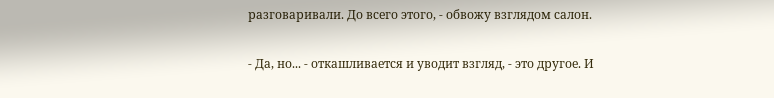разговаривали. До всего этого, - обвожу взглядом салон.

- Да, но... - откашливается и уводит взгляд, - это другое. И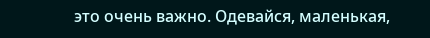это очень важно. Одевайся, маленькая,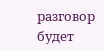разговор будет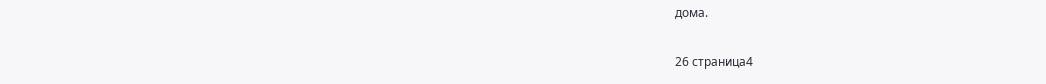дома.

26 страница4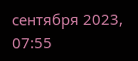сентября 2023, 07:55